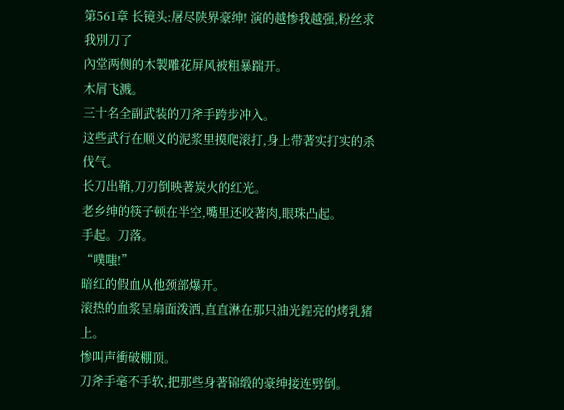第561章 长镜头:屠尽陕界豪绅! 演的越惨我越强,粉丝求我別刀了
內堂两侧的木製雕花屏风被粗暴踹开。
木屑飞溅。
三十名全副武装的刀斧手跨步冲入。
这些武行在顺义的泥浆里摸爬滚打,身上带著实打实的杀伐气。
长刀出鞘,刀刃倒映著炭火的红光。
老乡绅的筷子顿在半空,嘴里还咬著肉,眼珠凸起。
手起。刀落。
“噗嗤!”
暗红的假血从他颈部爆开。
滚热的血浆呈扇面泼洒,直直淋在那只油光鋥亮的烤乳猪上。
惨叫声衝破棚顶。
刀斧手毫不手软,把那些身著锦缎的豪绅接连劈倒。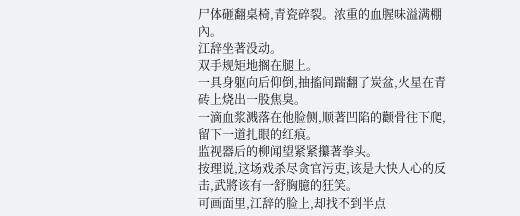尸体砸翻桌椅,青瓷碎裂。浓重的血腥味溢满棚內。
江辞坐著没动。
双手规矩地搁在腿上。
一具身躯向后仰倒,抽搐间踹翻了炭盆,火星在青砖上烧出一股焦臭。
一滴血浆溅落在他脸侧,顺著凹陷的颧骨往下爬,留下一道扎眼的红痕。
监视器后的柳闻望紧紧攥著拳头。
按理说,这场戏杀尽贪官污吏,该是大快人心的反击,武將该有一舒胸臆的狂笑。
可画面里,江辞的脸上,却找不到半点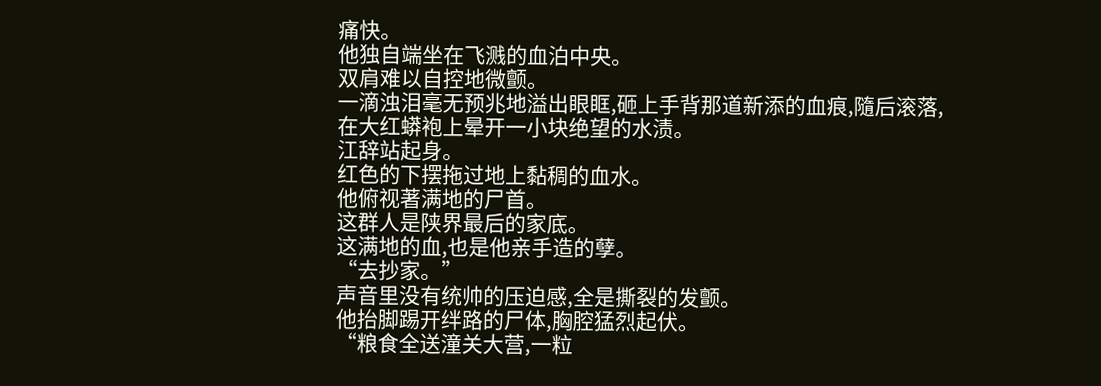痛快。
他独自端坐在飞溅的血泊中央。
双肩难以自控地微颤。
一滴浊泪毫无预兆地溢出眼眶,砸上手背那道新添的血痕,隨后滚落,
在大红蟒袍上晕开一小块绝望的水渍。
江辞站起身。
红色的下摆拖过地上黏稠的血水。
他俯视著满地的尸首。
这群人是陕界最后的家底。
这满地的血,也是他亲手造的孽。
“去抄家。”
声音里没有统帅的压迫感,全是撕裂的发颤。
他抬脚踢开绊路的尸体,胸腔猛烈起伏。
“粮食全送潼关大营,一粒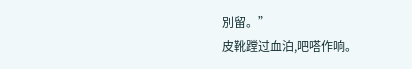別留。”
皮靴蹚过血泊,吧嗒作响。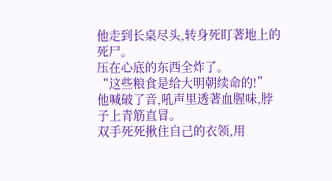他走到长桌尽头,转身死盯著地上的死尸。
压在心底的东西全炸了。
“这些粮食是给大明朝续命的!”
他喊破了音,吼声里透著血腥味,脖子上青筋直冒。
双手死死揪住自己的衣领,用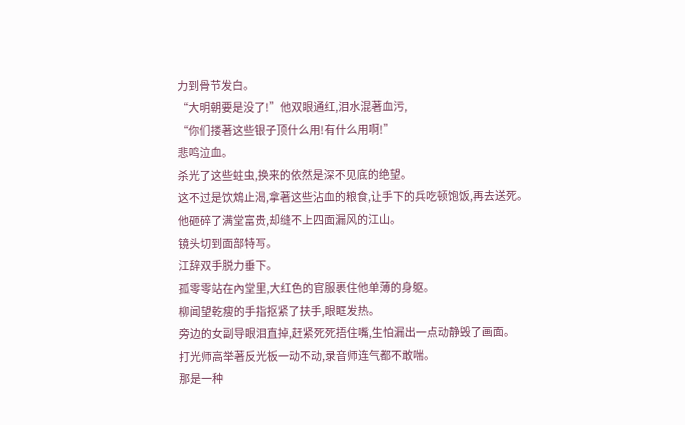力到骨节发白。
“大明朝要是没了!”他双眼通红,泪水混著血污,
“你们搂著这些银子顶什么用!有什么用啊!”
悲鸣泣血。
杀光了这些蛀虫,换来的依然是深不见底的绝望。
这不过是饮鴆止渴,拿著这些沾血的粮食,让手下的兵吃顿饱饭,再去送死。
他砸碎了满堂富贵,却缝不上四面漏风的江山。
镜头切到面部特写。
江辞双手脱力垂下。
孤零零站在內堂里,大红色的官服裹住他单薄的身躯。
柳闻望乾瘦的手指抠紧了扶手,眼眶发热。
旁边的女副导眼泪直掉,赶紧死死捂住嘴,生怕漏出一点动静毁了画面。
打光师高举著反光板一动不动,录音师连气都不敢喘。
那是一种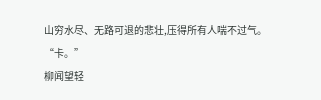山穷水尽、无路可退的悲壮,压得所有人喘不过气。
“卡。”
柳闻望轻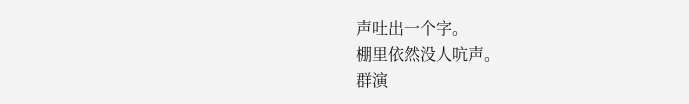声吐出一个字。
棚里依然没人吭声。
群演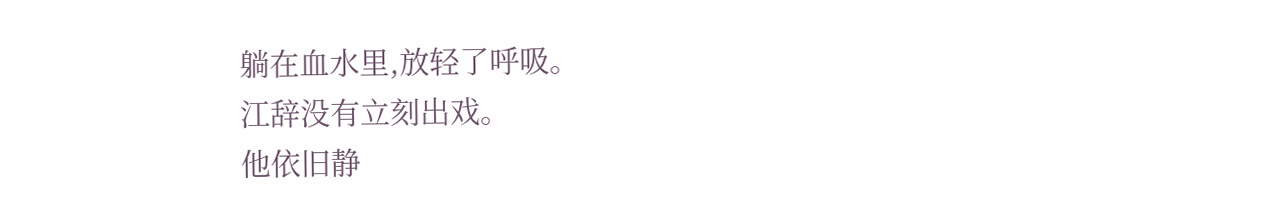躺在血水里,放轻了呼吸。
江辞没有立刻出戏。
他依旧静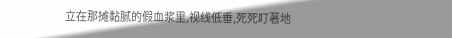立在那摊黏腻的假血浆里,视线低垂,死死盯著地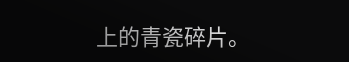上的青瓷碎片。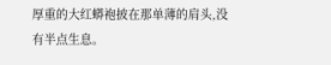厚重的大红蟒袍披在那单薄的肩头,没有半点生息。